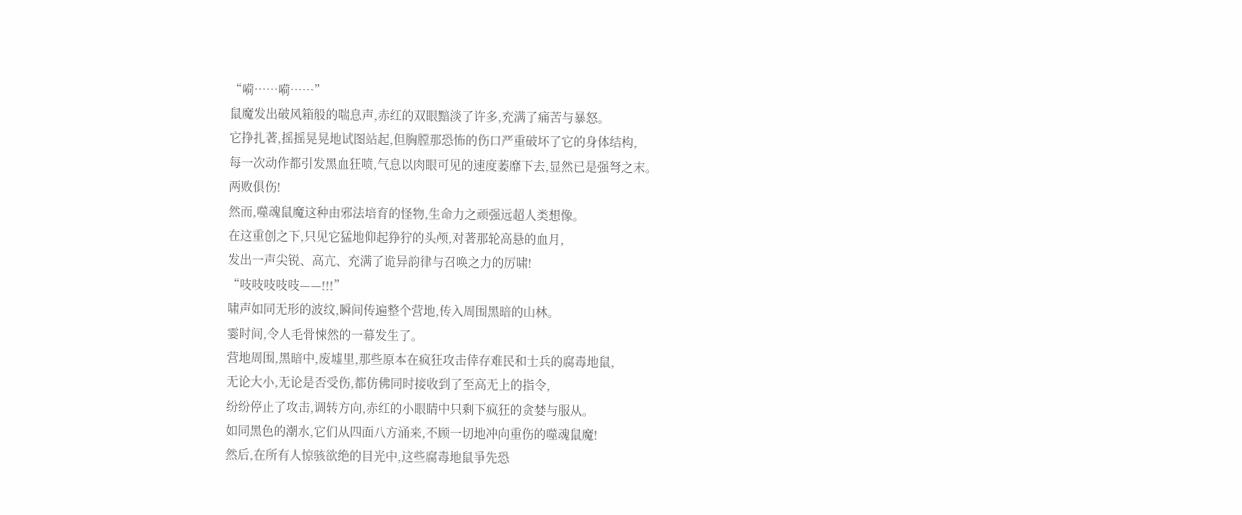“嗬……嗬……”
鼠魔发出破风箱般的喘息声,赤红的双眼黯淡了许多,充满了痛苦与暴怒。
它挣扎著,摇摇晃晃地试图站起,但胸膛那恐怖的伤口严重破坏了它的身体结构,
每一次动作都引发黑血狂喷,气息以肉眼可见的速度萎靡下去,显然已是强弩之末。
两败俱伤!
然而,噬魂鼠魔这种由邪法培育的怪物,生命力之顽强远超人类想像。
在这重创之下,只见它猛地仰起狰狞的头颅,对著那轮高悬的血月,
发出一声尖锐、高亢、充满了诡异韵律与召唤之力的厉啸!
“吱吱吱吱吱——!!!”
啸声如同无形的波纹,瞬间传遍整个营地,传入周围黑暗的山林。
霎时间,令人毛骨悚然的一幕发生了。
营地周围,黑暗中,废墟里,那些原本在疯狂攻击倖存难民和士兵的腐毒地鼠,
无论大小,无论是否受伤,都仿佛同时接收到了至高无上的指令,
纷纷停止了攻击,调转方向,赤红的小眼睛中只剩下疯狂的贪婪与服从。
如同黑色的潮水,它们从四面八方涌来,不顾一切地冲向重伤的噬魂鼠魔!
然后,在所有人惊骇欲绝的目光中,这些腐毒地鼠爭先恐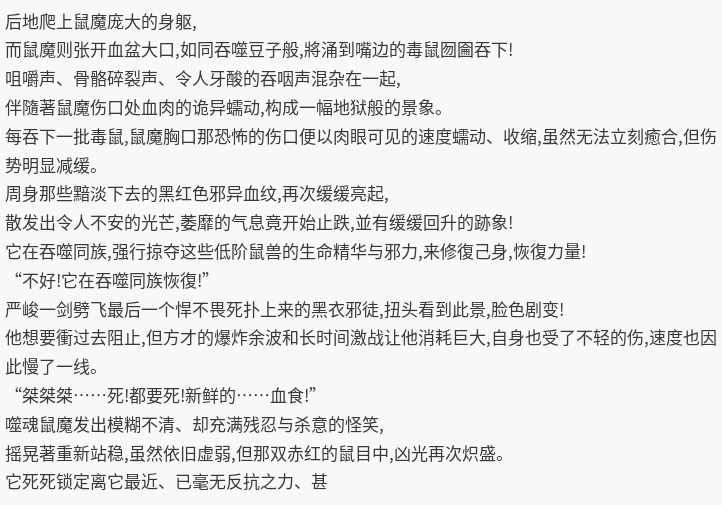后地爬上鼠魔庞大的身躯,
而鼠魔则张开血盆大口,如同吞噬豆子般,將涌到嘴边的毒鼠囫圇吞下!
咀嚼声、骨骼碎裂声、令人牙酸的吞咽声混杂在一起,
伴隨著鼠魔伤口处血肉的诡异蠕动,构成一幅地狱般的景象。
每吞下一批毒鼠,鼠魔胸口那恐怖的伤口便以肉眼可见的速度蠕动、收缩,虽然无法立刻癒合,但伤势明显减缓。
周身那些黯淡下去的黑红色邪异血纹,再次缓缓亮起,
散发出令人不安的光芒,萎靡的气息竟开始止跌,並有缓缓回升的跡象!
它在吞噬同族,强行掠夺这些低阶鼠兽的生命精华与邪力,来修復己身,恢復力量!
“不好!它在吞噬同族恢復!”
严峻一剑劈飞最后一个悍不畏死扑上来的黑衣邪徒,扭头看到此景,脸色剧变!
他想要衝过去阻止,但方才的爆炸余波和长时间激战让他消耗巨大,自身也受了不轻的伤,速度也因此慢了一线。
“桀桀桀……死!都要死!新鲜的……血食!”
噬魂鼠魔发出模糊不清、却充满残忍与杀意的怪笑,
摇晃著重新站稳,虽然依旧虚弱,但那双赤红的鼠目中,凶光再次炽盛。
它死死锁定离它最近、已毫无反抗之力、甚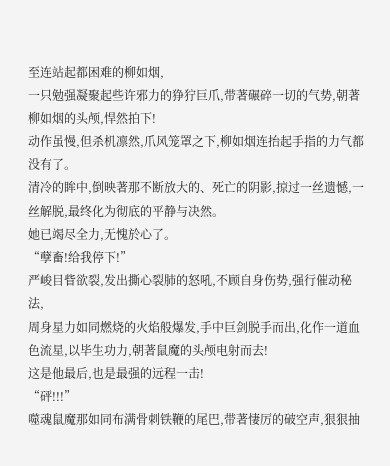至连站起都困难的柳如烟,
一只勉强凝聚起些许邪力的狰狞巨爪,带著碾碎一切的气势,朝著柳如烟的头颅,悍然拍下!
动作虽慢,但杀机凛然,爪风笼罩之下,柳如烟连抬起手指的力气都没有了。
清冷的眸中,倒映著那不断放大的、死亡的阴影,掠过一丝遗憾,一丝解脱,最终化为彻底的平静与决然。
她已竭尽全力,无愧於心了。
“孽畜!给我停下!”
严峻目眥欲裂,发出撕心裂肺的怒吼,不顾自身伤势,强行催动秘法,
周身星力如同燃烧的火焰般爆发,手中巨剑脱手而出,化作一道血色流星,以毕生功力,朝著鼠魔的头颅电射而去!
这是他最后,也是最强的远程一击!
“砰!!!”
噬魂鼠魔那如同布满骨刺铁鞭的尾巴,带著悽厉的破空声,狠狠抽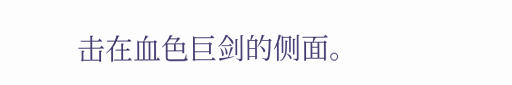击在血色巨剑的侧面。